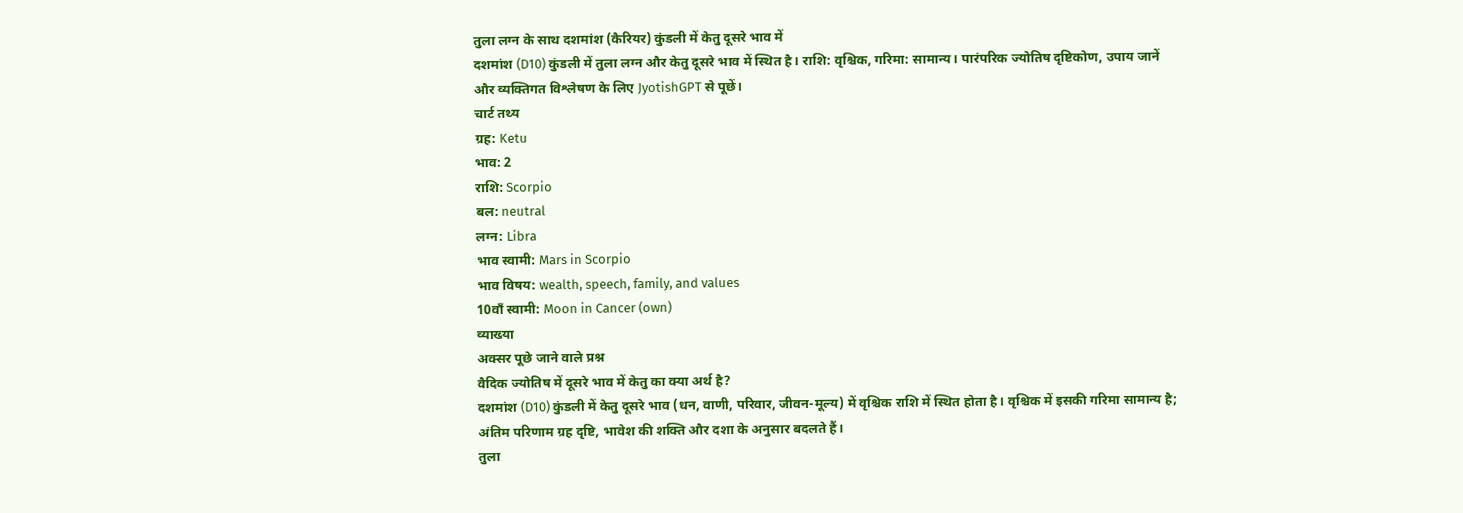तुला लग्न के साथ दशमांश (कैरियर) कुंडली में केतु दूसरे भाव में
दशमांश (D10) कुंडली में तुला लग्न और केतु दूसरे भाव में स्थित है। राशि: वृश्चिक, गरिमा: सामान्य। पारंपरिक ज्योतिष दृष्टिकोण, उपाय जानें और व्यक्तिगत विश्लेषण के लिए JyotishGPT से पूछें।
चार्ट तथ्य
ग्रह: Ketu
भाव: 2
राशि: Scorpio
बल: neutral
लग्न: Libra
भाव स्वामी: Mars in Scorpio
भाव विषय: wealth, speech, family, and values
10वाँ स्वामी: Moon in Cancer (own)
व्याख्या
अक्सर पूछे जाने वाले प्रश्न
वैदिक ज्योतिष में दूसरे भाव में केतु का क्या अर्थ है?
दशमांश (D10) कुंडली में केतु दूसरे भाव (धन, वाणी, परिवार, जीवन-मूल्य) में वृश्चिक राशि में स्थित होता है। वृश्चिक में इसकी गरिमा सामान्य है; अंतिम परिणाम ग्रह दृष्टि, भावेश की शक्ति और दशा के अनुसार बदलते हैं।
तुला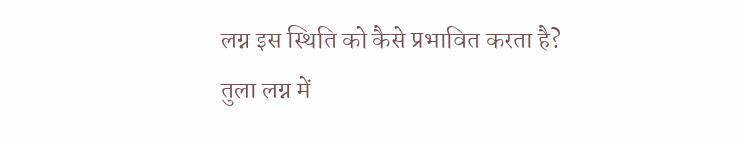लग्न इस स्थिति को कैसे प्रभावित करता है?
तुला लग्न में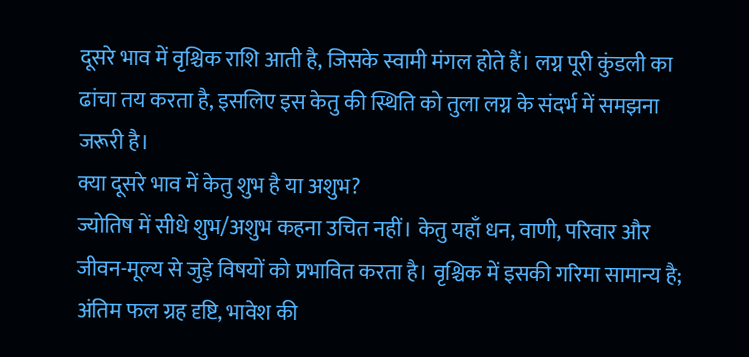दूसरे भाव में वृश्चिक राशि आती है, जिसके स्वामी मंगल होते हैं। लग्न पूरी कुंडली का ढांचा तय करता है, इसलिए इस केतु की स्थिति को तुला लग्न के संदर्भ में समझना जरूरी है।
क्या दूसरे भाव में केतु शुभ है या अशुभ?
ज्योतिष में सीधे शुभ/अशुभ कहना उचित नहीं। केतु यहाँ धन, वाणी, परिवार और जीवन-मूल्य से जुड़े विषयों को प्रभावित करता है। वृश्चिक में इसकी गरिमा सामान्य है; अंतिम फल ग्रह दृष्टि, भावेश की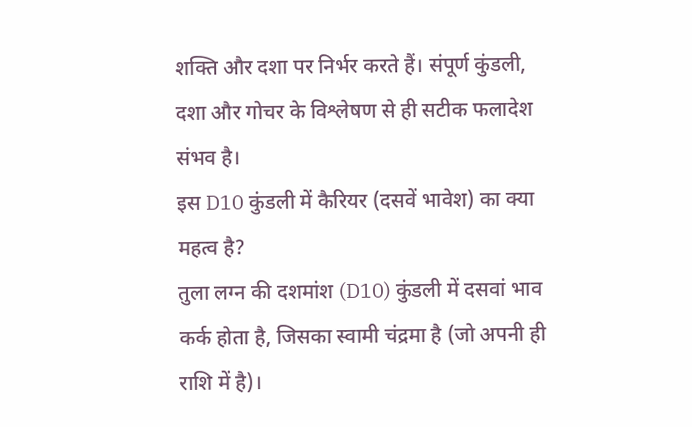शक्ति और दशा पर निर्भर करते हैं। संपूर्ण कुंडली, दशा और गोचर के विश्लेषण से ही सटीक फलादेश संभव है।
इस D10 कुंडली में कैरियर (दसवें भावेश) का क्या महत्व है?
तुला लग्न की दशमांश (D10) कुंडली में दसवां भाव कर्क होता है, जिसका स्वामी चंद्रमा है (जो अपनी ही राशि में है)।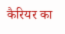कैरियर का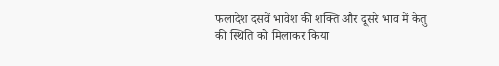फलादेश दसवें भावेश की शक्ति और दूसरे भाव में केतु की स्थिति को मिलाकर किया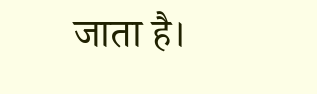जाता है।